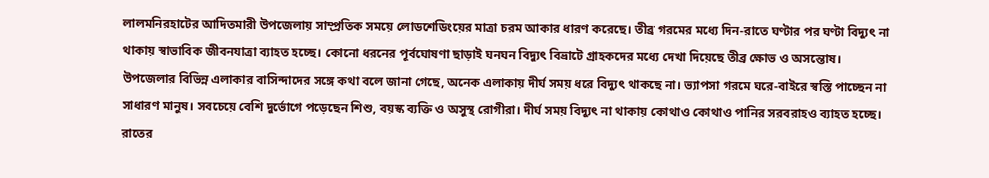লালমনিরহাটের আদিতমারী উপজেলায় সাম্প্রতিক সময়ে লোডশেডিংয়ের মাত্রা চরম আকার ধারণ করেছে। তীব্র গরমের মধ্যে দিন-রাতে ঘণ্টার পর ঘণ্টা বিদ্যুৎ না থাকায় স্বাভাবিক জীবনযাত্রা ব্যাহত হচ্ছে। কোনো ধরনের পূর্বঘোষণা ছাড়াই ঘনঘন বিদ্যুৎ বিভ্রাটে গ্রাহকদের মধ্যে দেখা দিয়েছে তীব্র ক্ষোভ ও অসন্তোষ।
উপজেলার বিভিন্ন এলাকার বাসিন্দাদের সঙ্গে কথা বলে জানা গেছে, অনেক এলাকায় দীর্ঘ সময় ধরে বিদ্যুৎ থাকছে না। ভ্যাপসা গরমে ঘরে-বাইরে স্বস্তি পাচ্ছেন না সাধারণ মানুষ। সবচেয়ে বেশি দুর্ভোগে পড়েছেন শিশু, বয়স্ক ব্যক্তি ও অসুস্থ রোগীরা। দীর্ঘ সময় বিদ্যুৎ না থাকায় কোথাও কোথাও পানির সরবরাহও ব্যাহত হচ্ছে।
রাতের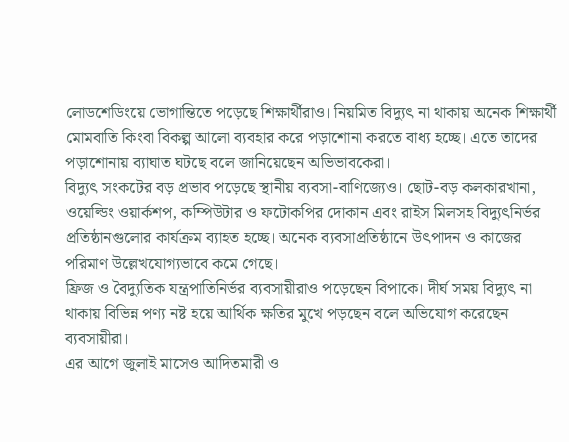লোডশেডিংয়ে ভোগান্তিতে পড়েছে শিক্ষার্থীরাও। নিয়মিত বিদ্যুৎ না থাকায় অনেক শিক্ষার্থী মোমবাতি কিংবা বিকল্প আলো ব্যবহার করে পড়াশোনা করতে বাধ্য হচ্ছে। এতে তাদের পড়াশোনায় ব্যাঘাত ঘটছে বলে জানিয়েছেন অভিভাবকেরা।
বিদ্যুৎ সংকটের বড় প্রভাব পড়েছে স্থানীয় ব্যবসা-বাণিজ্যেও। ছোট-বড় কলকারখানা, ওয়েল্ডিং ওয়ার্কশপ, কম্পিউটার ও ফটোকপির দোকান এবং রাইস মিলসহ বিদ্যুৎনির্ভর প্রতিষ্ঠানগুলোর কার্যক্রম ব্যাহত হচ্ছে। অনেক ব্যবসাপ্রতিষ্ঠানে উৎপাদন ও কাজের পরিমাণ উল্লেখযোগ্যভাবে কমে গেছে।
ফ্রিজ ও বৈদ্যুতিক যন্ত্রপাতিনির্ভর ব্যবসায়ীরাও পড়েছেন বিপাকে। দীর্ঘ সময় বিদ্যুৎ না থাকায় বিভিন্ন পণ্য নষ্ট হয়ে আর্থিক ক্ষতির মুখে পড়ছেন বলে অভিযোগ করেছেন ব্যবসায়ীরা।
এর আগে জুলাই মাসেও আদিতমারী ও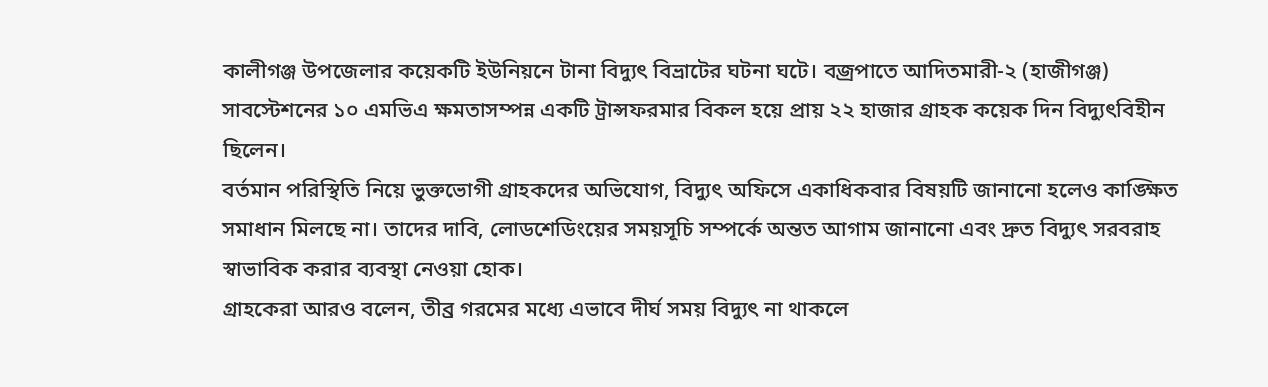কালীগঞ্জ উপজেলার কয়েকটি ইউনিয়নে টানা বিদ্যুৎ বিভ্রাটের ঘটনা ঘটে। বজ্রপাতে আদিতমারী-২ (হাজীগঞ্জ) সাবস্টেশনের ১০ এমভিএ ক্ষমতাসম্পন্ন একটি ট্রান্সফরমার বিকল হয়ে প্রায় ২২ হাজার গ্রাহক কয়েক দিন বিদ্যুৎবিহীন ছিলেন।
বর্তমান পরিস্থিতি নিয়ে ভুক্তভোগী গ্রাহকদের অভিযোগ, বিদ্যুৎ অফিসে একাধিকবার বিষয়টি জানানো হলেও কাঙ্ক্ষিত সমাধান মিলছে না। তাদের দাবি, লোডশেডিংয়ের সময়সূচি সম্পর্কে অন্তত আগাম জানানো এবং দ্রুত বিদ্যুৎ সরবরাহ স্বাভাবিক করার ব্যবস্থা নেওয়া হোক।
গ্রাহকেরা আরও বলেন, তীব্র গরমের মধ্যে এভাবে দীর্ঘ সময় বিদ্যুৎ না থাকলে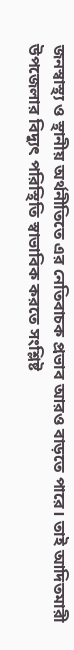জনস্বাস্থ্য ও স্থানীয় অর্থনীতিতে এর নেতিবাচক প্রভাব আরও বাড়তে পারে। তাই আদিতমারী উপজেলার বিদ্যুৎ পরিস্থিতি স্বাভাবিক করতে সংশ্লিষ্ট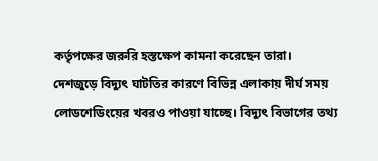কর্তৃপক্ষের জরুরি হস্তক্ষেপ কামনা করেছেন তারা।
দেশজুড়ে বিদ্যুৎ ঘাটতির কারণে বিভিন্ন এলাকায় দীর্ঘ সময় লোডশেডিংয়ের খবরও পাওয়া যাচ্ছে। বিদ্যুৎ বিভাগের তথ্য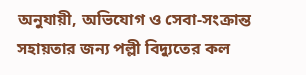অনুযায়ী, অভিযোগ ও সেবা-সংক্রান্ত সহায়তার জন্য পল্লী বিদ্যুতের কল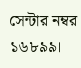সেন্টার নম্বর ১৬৮৯৯।